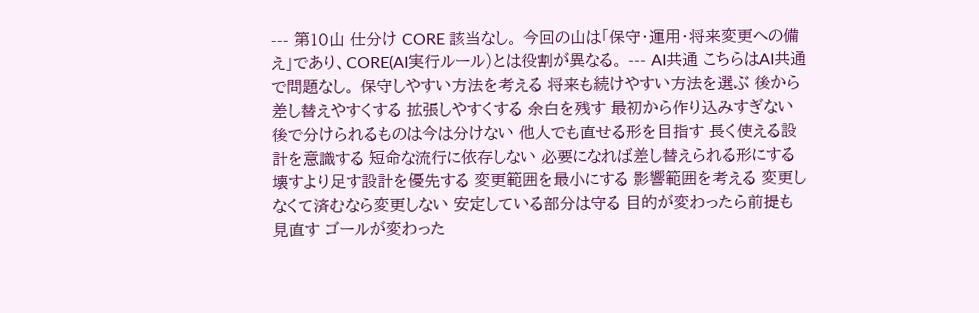--- 第10山 仕分け CORE 該当なし。 今回の山は「保守・運用・将来変更への備え」であり、CORE(AI実行ルール)とは役割が異なる。 --- AI共通 こちらはAI共通で問題なし。 保守しやすい方法を考える 将来も続けやすい方法を選ぶ 後から差し替えやすくする 拡張しやすくする 余白を残す 最初から作り込みすぎない 後で分けられるものは今は分けない 他人でも直せる形を目指す 長く使える設計を意識する 短命な流行に依存しない 必要になれば差し替えられる形にする 壊すより足す設計を優先する 変更範囲を最小にする 影響範囲を考える 変更しなくて済むなら変更しない 安定している部分は守る 目的が変わったら前提も見直す ゴールが変わった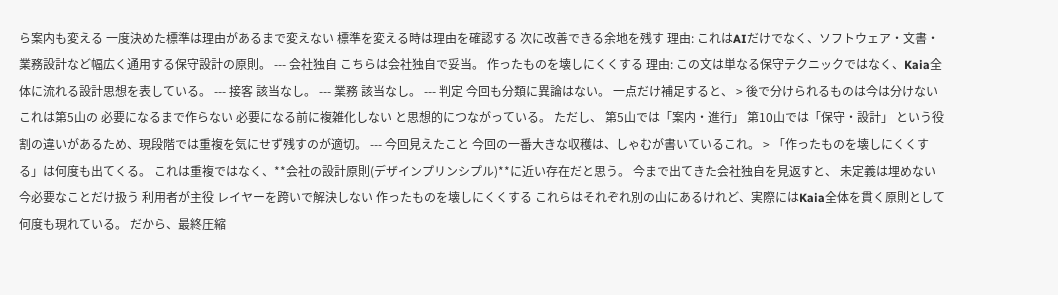ら案内も変える 一度決めた標準は理由があるまで変えない 標準を変える時は理由を確認する 次に改善できる余地を残す 理由: これはAIだけでなく、ソフトウェア・文書・業務設計など幅広く通用する保守設計の原則。 --- 会社独自 こちらは会社独自で妥当。 作ったものを壊しにくくする 理由: この文は単なる保守テクニックではなく、Kaia全体に流れる設計思想を表している。 --- 接客 該当なし。 --- 業務 該当なし。 --- 判定 今回も分類に異論はない。 一点だけ補足すると、 > 後で分けられるものは今は分けない これは第5山の 必要になるまで作らない 必要になる前に複雑化しない と思想的につながっている。 ただし、 第5山では「案内・進行」 第10山では「保守・設計」 という役割の違いがあるため、現段階では重複を気にせず残すのが適切。 --- 今回見えたこと 今回の一番大きな収穫は、しゃむが書いているこれ。 > 「作ったものを壊しにくくする」は何度も出てくる。 これは重複ではなく、**会社の設計原則(デザインプリンシプル)**に近い存在だと思う。 今まで出てきた会社独自を見返すと、 未定義は埋めない 今必要なことだけ扱う 利用者が主役 レイヤーを跨いで解決しない 作ったものを壊しにくくする これらはそれぞれ別の山にあるけれど、実際にはKaia全体を貫く原則として何度も現れている。 だから、最終圧縮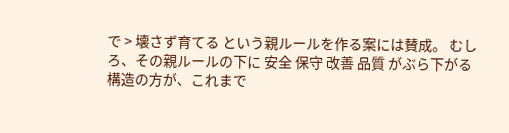で > 壊さず育てる という親ルールを作る案には賛成。 むしろ、その親ルールの下に 安全 保守 改善 品質 がぶら下がる構造の方が、これまで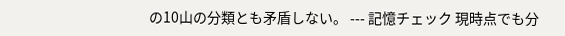の10山の分類とも矛盾しない。 --- 記憶チェック 現時点でも分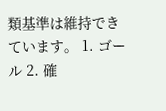類基準は維持できています。 1. ゴール 2. 確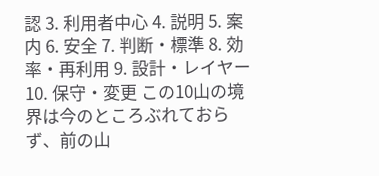認 3. 利用者中心 4. 説明 5. 案内 6. 安全 7. 判断・標準 8. 効率・再利用 9. 設計・レイヤー 10. 保守・変更 この10山の境界は今のところぶれておらず、前の山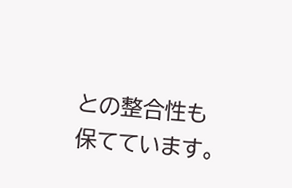との整合性も保てています。